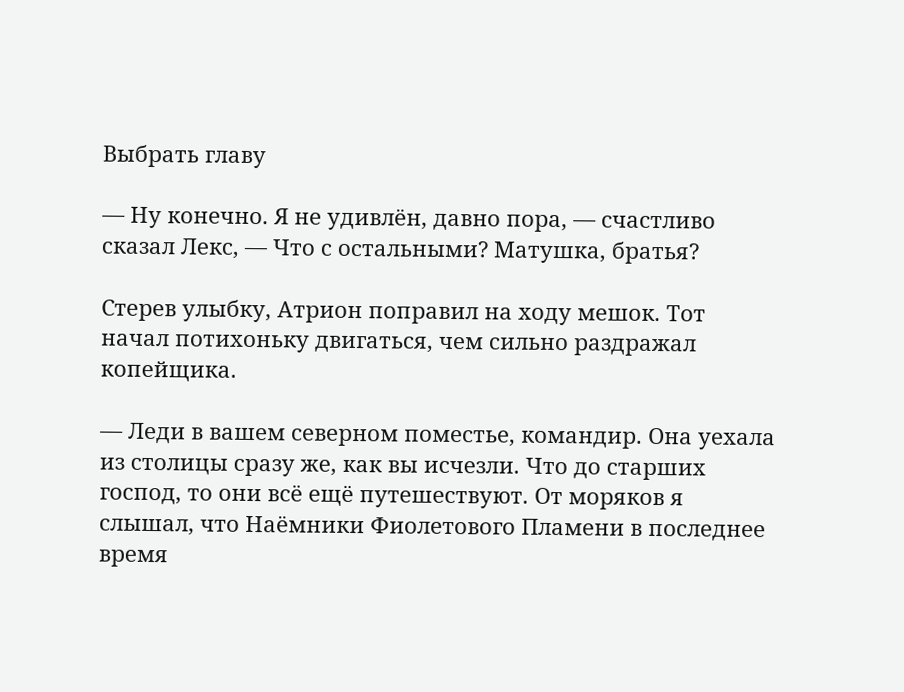Выбрать главу

— Ну конечно. Я не удивлён, давно пора, — счастливо сказал Лекс, — Что с остальными? Матушка, братья?

Стерев улыбку, Атрион поправил на ходу мешок. Тот начал потихоньку двигаться, чем сильно раздражал копейщика.

— Леди в вашем северном поместье, командир. Она уехала из столицы сразу же, как вы исчезли. Что до старших господ, то они всё ещё путешествуют. От моряков я слышал, что Наёмники Фиолетового Пламени в последнее время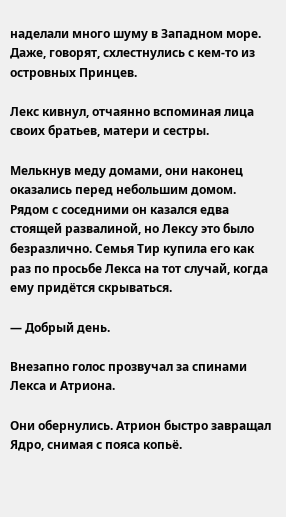наделали много шуму в Западном море. Даже, говорят, схлестнулись с кем-то из островных Принцев.

Лекс кивнул, отчаянно вспоминая лица своих братьев, матери и сестры.

Мелькнув меду домами, они наконец оказались перед небольшим домом. Рядом с соседними он казался едва стоящей развалиной, но Лексу это было безразлично. Семья Тир купила его как раз по просьбе Лекса на тот случай, когда ему придётся скрываться.

— Добрый день.

Внезапно голос прозвучал за спинами Лекса и Атриона.

Они обернулись. Атрион быстро завращал Ядро, снимая с пояса копьё.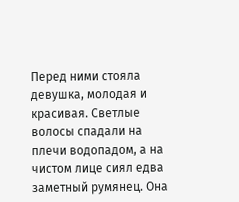Перед ними стояла девушка, молодая и красивая. Светлые волосы спадали на плечи водопадом, а на чистом лице сиял едва заметный румянец. Она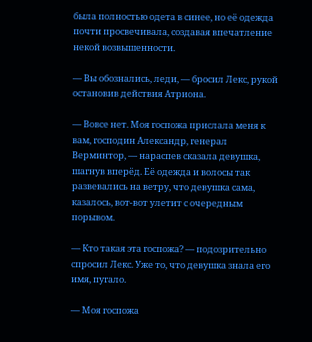была полностью одета в синее, но её одежда почти просвечивала, создавая впечатление некой возвышенности.

— Вы обознались, леди, — бросил Лекс, рукой остановив действия Атриона.

— Вовсе нет. Моя госпожа прислала меня к вам, господин Александр, генерал Верминтор, — нараспев сказала девушка, шагнув вперёд. Её одежда и волосы так развевались на ветру, что девушка сама, казалось, вот-вот улетит с очередным порывом.

— Кто такая эта госпожа? — подозрительно спросил Лекс. Уже то, что девушка знала его имя, пугало.

— Моя госпожа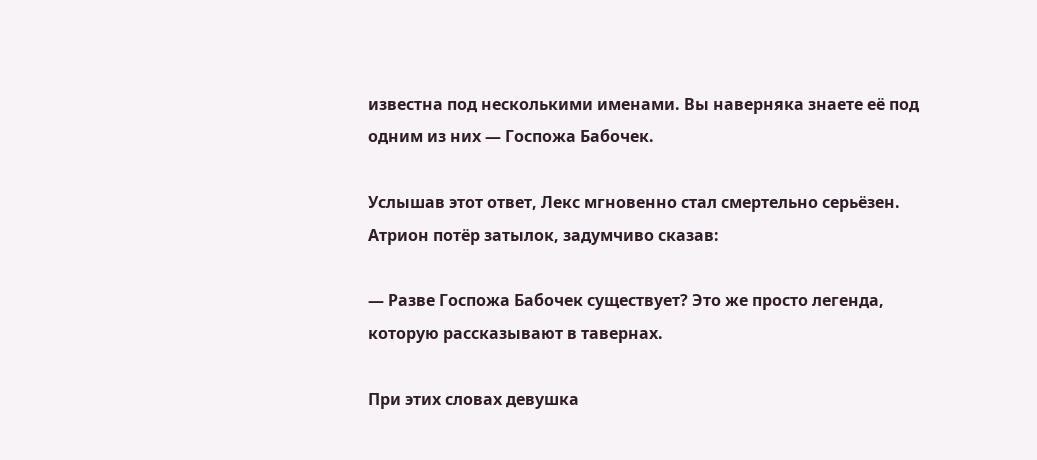известна под несколькими именами. Вы наверняка знаете её под одним из них — Госпожа Бабочек.

Услышав этот ответ, Лекс мгновенно стал смертельно серьёзен. Атрион потёр затылок, задумчиво сказав:

— Разве Госпожа Бабочек существует? Это же просто легенда, которую рассказывают в тавернах.

При этих словах девушка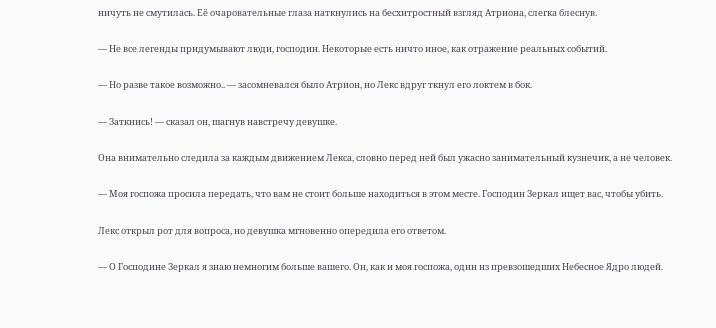ничуть не смутилась. Её очаровательные глаза наткнулись на бесхитростный взгляд Атриона, слегка блеснув.

— Не все легенды придумывают люди, господин. Некоторые есть ничто иное, как отражение реальных событий.

— Но разве такое возможно.. — засомневался было Атрион, но Лекс вдруг ткнул его локтем в бок.

— Заткнись! — сказал он, шагнув навстречу девушке.

Она внимательно следила за каждым движением Лекса, словно перед ней был ужасно занимательный кузнечик, а не человек.

— Моя госпожа просила передать, что вам не стоит больше находиться в этом месте. Господин Зеркал ищет вас, чтобы убить.

Лекс открыл рот для вопроса, но девушка мгновенно опередила его ответом.

— О Господине Зеркал я знаю немногим больше вашего. Он, как и моя госпожа, один из превзошедших Небесное Ядро людей.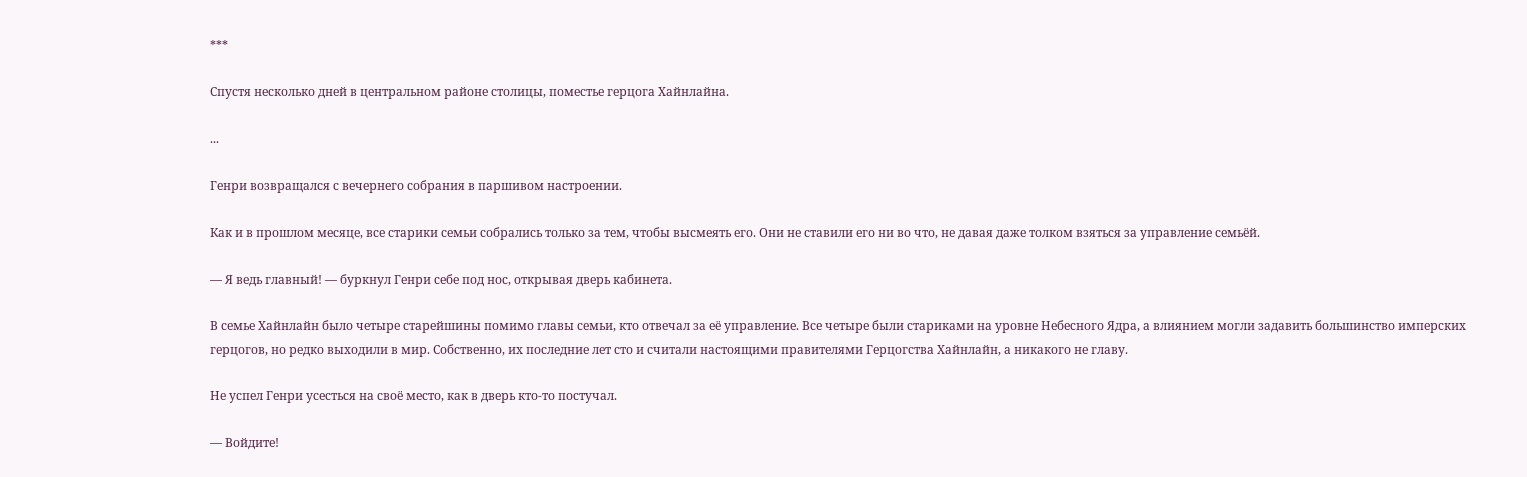***

Спустя несколько дней в центральном районе столицы, поместье герцога Хайнлайна.

...

Генри возвращался с вечернего собрания в паршивом настроении.

Как и в прошлом месяце, все старики семьи собрались только за тем, чтобы высмеять его. Они не ставили его ни во что, не давая даже толком взяться за управление семьёй.

— Я ведь главный! — буркнул Генри себе под нос, открывая дверь кабинета.

В семье Хайнлайн было четыре старейшины помимо главы семьи, кто отвечал за её управление. Все четыре были стариками на уровне Небесного Ядра, а влиянием могли задавить большинство имперских герцогов, но редко выходили в мир. Собственно, их последние лет сто и считали настоящими правителями Герцогства Хайнлайн, а никакого не главу.

Не успел Генри усесться на своё место, как в дверь кто-то постучал.

— Войдите!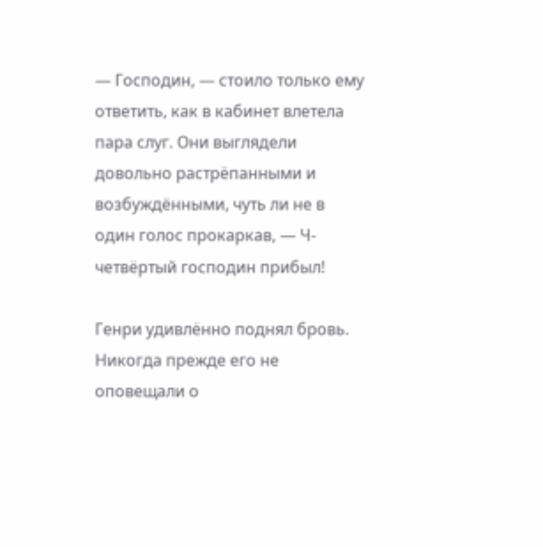— Господин, — стоило только ему ответить, как в кабинет влетела пара слуг. Они выглядели довольно растрёпанными и возбуждёнными, чуть ли не в один голос прокаркав, — Ч-четвёртый господин прибыл!

Генри удивлённо поднял бровь. Никогда прежде его не оповещали о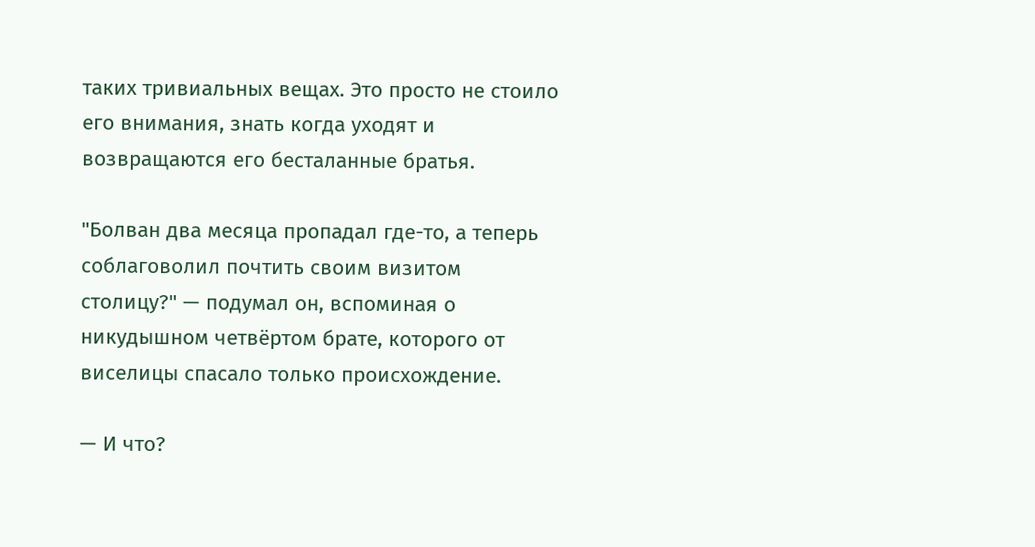таких тривиальных вещах. Это просто не стоило его внимания, знать когда уходят и возвращаются его бесталанные братья.

"Болван два месяца пропадал где-то, а теперь соблаговолил почтить своим визитом столицу?" — подумал он, вспоминая о никудышном четвёртом брате, которого от виселицы спасало только происхождение.

— И что?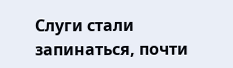Слуги стали запинаться, почти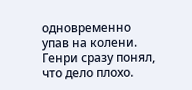одновременно упав на колени. Генри сразу понял, что дело плохо.